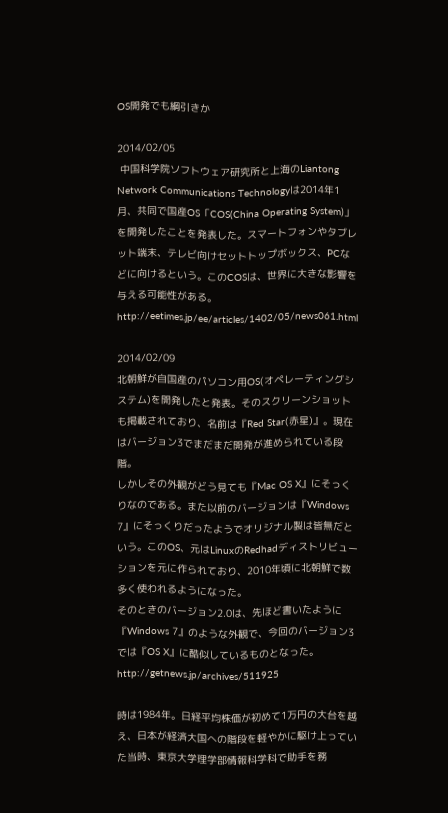OS開発でも綱引きか

2014/02/05
 中国科学院ソフトウェア研究所と上海のLiantong Network Communications Technologyは2014年1月、共同で国産OS「COS(China Operating System)」を開発したことを発表した。スマートフォンやタブレット端末、テレビ向けセットトップボックス、PCなどに向けるという。このCOSは、世界に大きな影響を与える可能性がある。
http://eetimes.jp/ee/articles/1402/05/news061.html

2014/02/09
北朝鮮が自国産のパソコン用OS(オペレーティングシステム)を開発したと発表。そのスクリーンショットも掲載されており、名前は『Red Star(赤星)』。現在はバージョン3でまだまだ開発が進められている段階。
しかしその外観がどう見ても『Mac OS X』にそっくりなのである。また以前のバージョンは『Windows 7』にそっくりだったようでオリジナル製は皆無だという。このOS、元はLinuxのRedhadディストリビューションを元に作られており、2010年頃に北朝鮮で数多く使われるようになった。
そのときのバージョン2.0は、先ほど書いたように『Windows 7』のような外観で、今回のバージョン3では『OS X』に酷似しているものとなった。
http://getnews.jp/archives/511925

時は1984年。日経平均株価が初めて1万円の大台を越え、日本が経済大国への階段を軽やかに駆け上っていた当時、東京大学理学部情報科学科で助手を務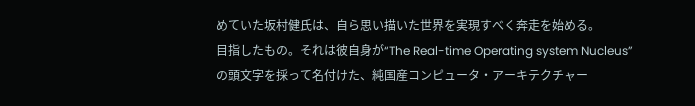めていた坂村健氏は、自ら思い描いた世界を実現すべく奔走を始める。
目指したもの。それは彼自身が“The Real-time Operating system Nucleus”の頭文字を採って名付けた、純国産コンピュータ・アーキテクチャー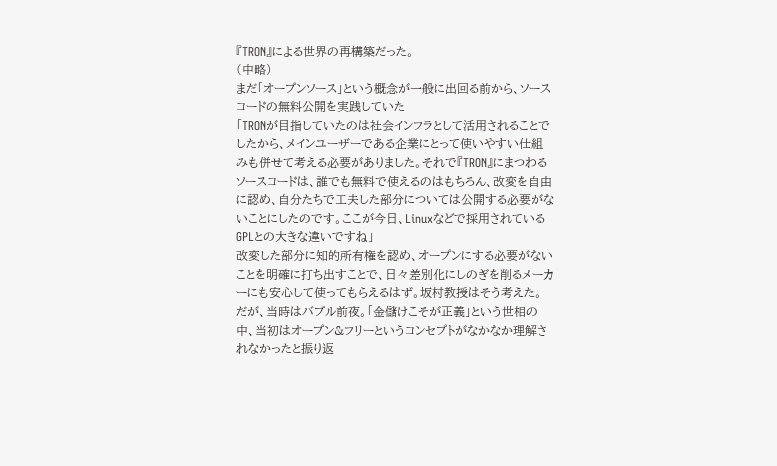『TRON』による世界の再構築だった。
(中略)
まだ「オープンソース」という概念が一般に出回る前から、ソースコードの無料公開を実践していた
「TRONが目指していたのは社会インフラとして活用されることでしたから、メインユーザーである企業にとって使いやすい仕組みも併せて考える必要がありました。それで『TRON』にまつわるソースコードは、誰でも無料で使えるのはもちろん、改変を自由に認め、自分たちで工夫した部分については公開する必要がないことにしたのです。ここが今日、Linuxなどで採用されているGPLとの大きな違いですね」
改変した部分に知的所有権を認め、オープンにする必要がないことを明確に打ち出すことで、日々差別化にしのぎを削るメーカーにも安心して使ってもらえるはず。坂村教授はそう考えた。
だが、当時はバブル前夜。「金儲けこそが正義」という世相の中、当初はオープン&フリーというコンセプトがなかなか理解されなかったと振り返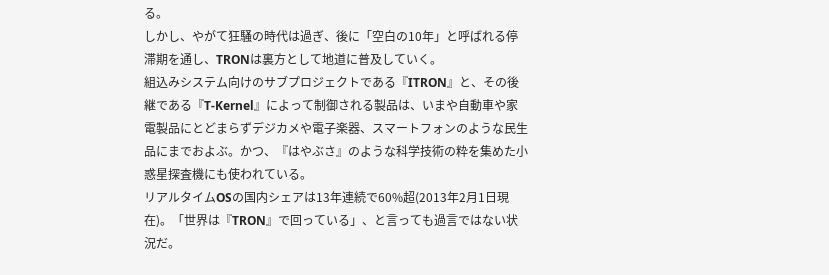る。
しかし、やがて狂騒の時代は過ぎ、後に「空白の10年」と呼ばれる停滞期を通し、TRONは裏方として地道に普及していく。
組込みシステム向けのサブプロジェクトである『ITRON』と、その後継である『T-Kernel』によって制御される製品は、いまや自動車や家電製品にとどまらずデジカメや電子楽器、スマートフォンのような民生品にまでおよぶ。かつ、『はやぶさ』のような科学技術の粋を集めた小惑星探査機にも使われている。
リアルタイムOSの国内シェアは13年連続で60%超(2013年2月1日現在)。「世界は『TRON』で回っている」、と言っても過言ではない状況だ。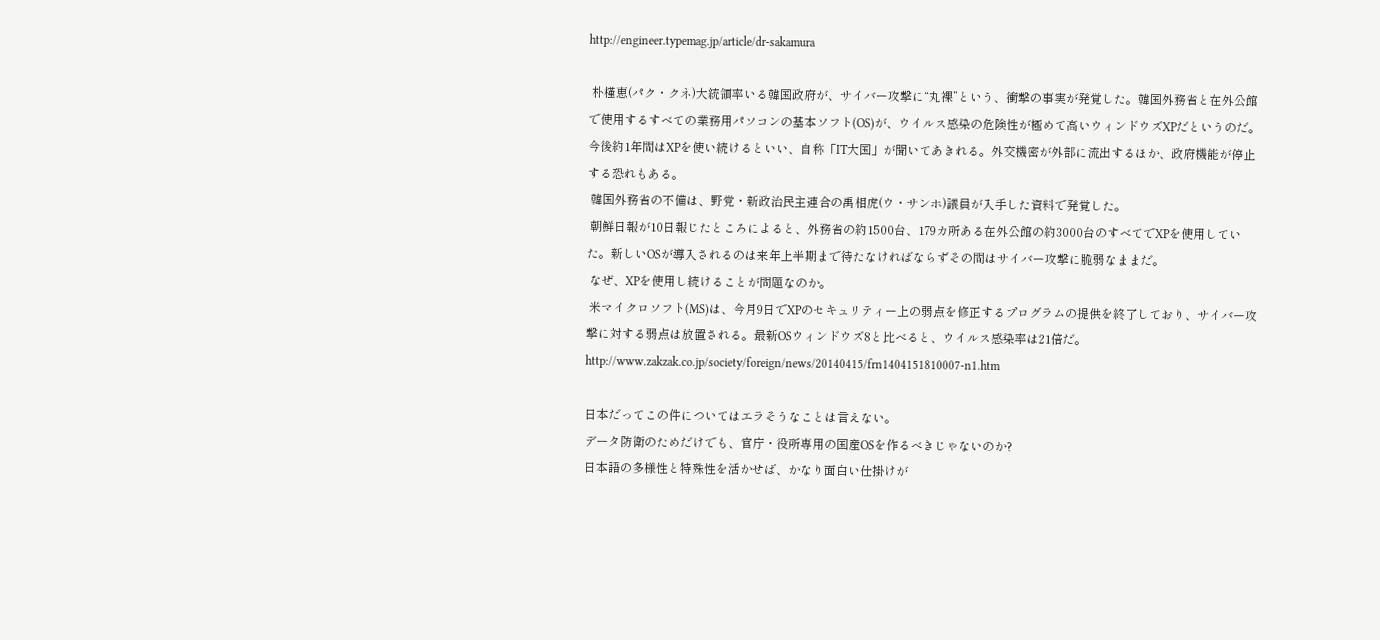http://engineer.typemag.jp/article/dr-sakamura

 朴槿恵(パク・クネ)大統領率いる韓国政府が、サイバー攻撃に“丸裸”という、衝撃の事実が発覚した。韓国外務省と在外公館で使用するすべての業務用パソコンの基本ソフト(OS)が、ウイルス感染の危険性が極めて高いウィンドウズXPだというのだ。今後約1年間はXPを使い続けるといい、自称「IT大国」が聞いてあきれる。外交機密が外部に流出するほか、政府機能が停止する恐れもある。
 韓国外務省の不備は、野党・新政治民主連合の禹相虎(ウ・サンホ)議員が入手した資料で発覚した。
 朝鮮日報が10日報じたところによると、外務省の約1500台、179カ所ある在外公館の約3000台のすべてでXPを使用していた。新しいOSが導入されるのは来年上半期まで待たなければならずその間はサイバー攻撃に脆弱なままだ。
 なぜ、XPを使用し続けることが問題なのか。
 米マイクロソフト(MS)は、今月9日でXPのセキュリティー上の弱点を修正するプログラムの提供を終了しており、サイバー攻撃に対する弱点は放置される。最新OSウィンドウズ8と比べると、ウイルス感染率は21倍だ。
http://www.zakzak.co.jp/society/foreign/news/20140415/frn1404151810007-n1.htm

日本だってこの件についてはエラそうなことは言えない。
データ防衛のためだけでも、官庁・役所専用の国産OSを作るべきじゃないのか?
日本語の多様性と特殊性を活かせば、かなり面白い仕掛けが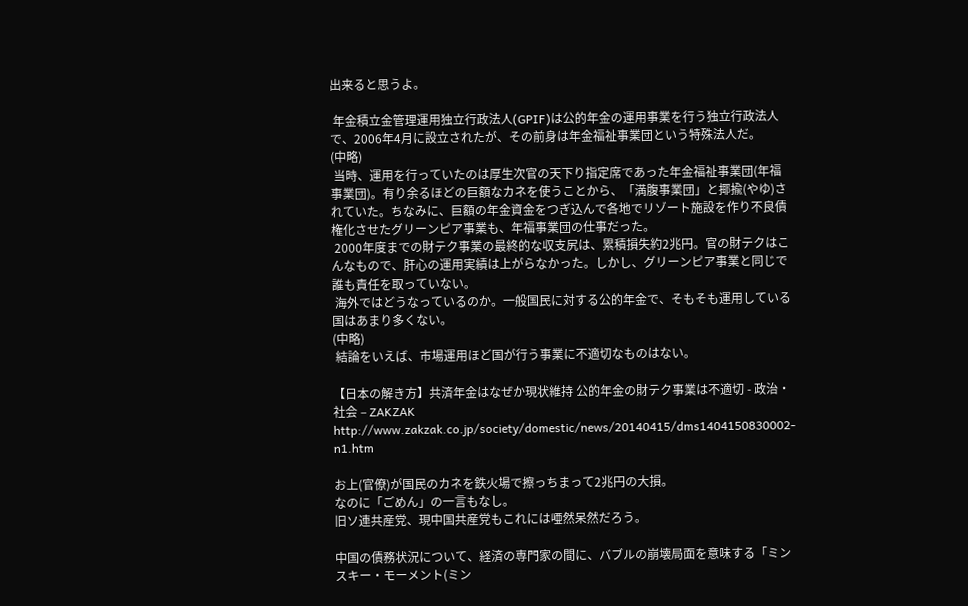出来ると思うよ。

 年金積立金管理運用独立行政法人(GPIF)は公的年金の運用事業を行う独立行政法人で、2006年4月に設立されたが、その前身は年金福祉事業団という特殊法人だ。
(中略)
 当時、運用を行っていたのは厚生次官の天下り指定席であった年金福祉事業団(年福事業団)。有り余るほどの巨額なカネを使うことから、「満腹事業団」と揶揄(やゆ)されていた。ちなみに、巨額の年金資金をつぎ込んで各地でリゾート施設を作り不良債権化させたグリーンピア事業も、年福事業団の仕事だった。
 2000年度までの財テク事業の最終的な収支尻は、累積損失約2兆円。官の財テクはこんなもので、肝心の運用実績は上がらなかった。しかし、グリーンピア事業と同じで誰も責任を取っていない。
 海外ではどうなっているのか。一般国民に対する公的年金で、そもそも運用している国はあまり多くない。
(中略)
 結論をいえば、市場運用ほど国が行う事業に不適切なものはない。

【日本の解き方】共済年金はなぜか現状維持 公的年金の財テク事業は不適切 - 政治・社会 – ZAKZAK
http://www.zakzak.co.jp/society/domestic/news/20140415/dms1404150830002-n1.htm

お上(官僚)が国民のカネを鉄火場で擦っちまって2兆円の大損。
なのに「ごめん」の一言もなし。
旧ソ連共産党、現中国共産党もこれには唖然呆然だろう。

中国の債務状況について、経済の専門家の間に、バブルの崩壊局面を意味する「ミンスキー・モーメント(ミン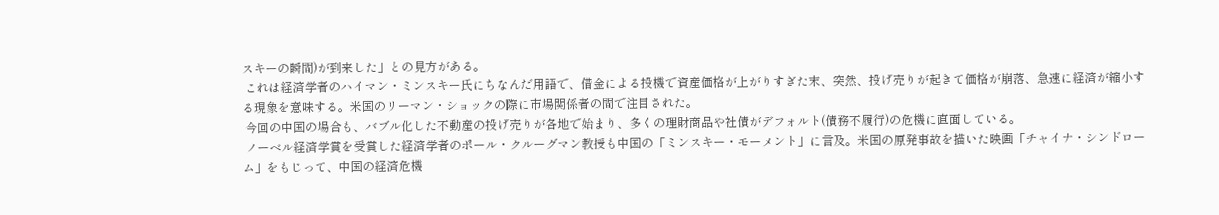スキーの瞬間)が到来した」との見方がある。
 これは経済学者のハイマン・ミンスキー氏にちなんだ用語で、借金による投機で資産価格が上がりすぎた末、突然、投げ売りが起きて価格が崩落、急速に経済が縮小する現象を意味する。米国のリーマン・ショックの際に市場関係者の間で注目された。
 今回の中国の場合も、バブル化した不動産の投げ売りが各地で始まり、多くの理財商品や社債がデフォルト(債務不履行)の危機に直面している。
 ノーベル経済学賞を受賞した経済学者のポール・クルーグマン教授も中国の「ミンスキー・モーメント」に言及。米国の原発事故を描いた映画「チャイナ・シンドローム」をもじって、中国の経済危機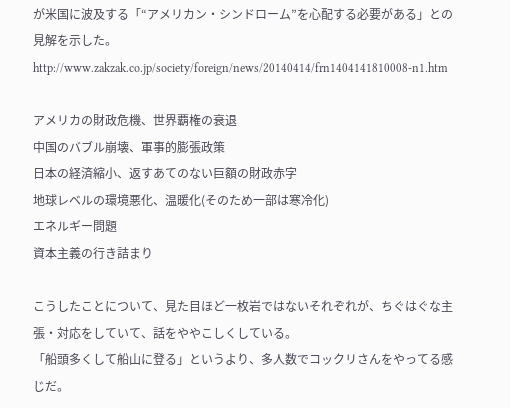が米国に波及する「“アメリカン・シンドローム”を心配する必要がある」との見解を示した。
http://www.zakzak.co.jp/society/foreign/news/20140414/frn1404141810008-n1.htm

アメリカの財政危機、世界覇権の衰退
中国のバブル崩壊、軍事的膨張政策
日本の経済縮小、返すあてのない巨額の財政赤字
地球レベルの環境悪化、温暖化(そのため一部は寒冷化)
エネルギー問題
資本主義の行き詰まり

こうしたことについて、見た目ほど一枚岩ではないそれぞれが、ちぐはぐな主張・対応をしていて、話をややこしくしている。
「船頭多くして船山に登る」というより、多人数でコックリさんをやってる感じだ。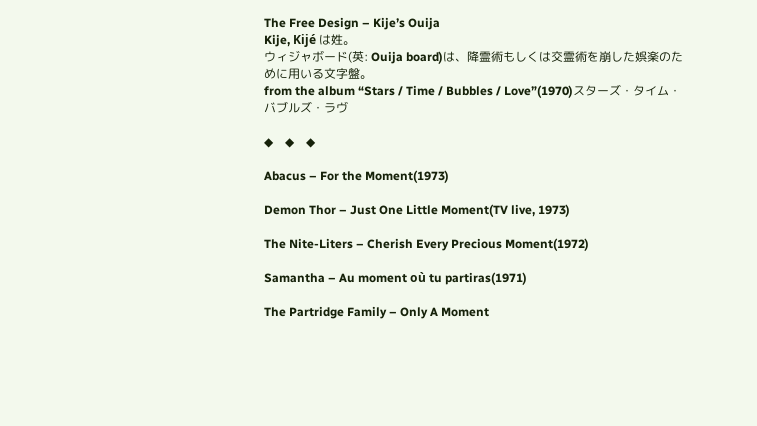The Free Design – Kije’s Ouija
Kije, Kijé は姓。
ウィジャボード(英: Ouija board)は、降霊術もしくは交霊術を崩した娯楽のために用いる文字盤。
from the album “Stars / Time / Bubbles / Love”(1970)スターズ・タイム・バブルズ・ラヴ

◆    ◆    ◆

Abacus – For the Moment(1973)

Demon Thor – Just One Little Moment(TV live, 1973)

The Nite-Liters – Cherish Every Precious Moment(1972)

Samantha – Au moment où tu partiras(1971)

The Partridge Family – Only A Moment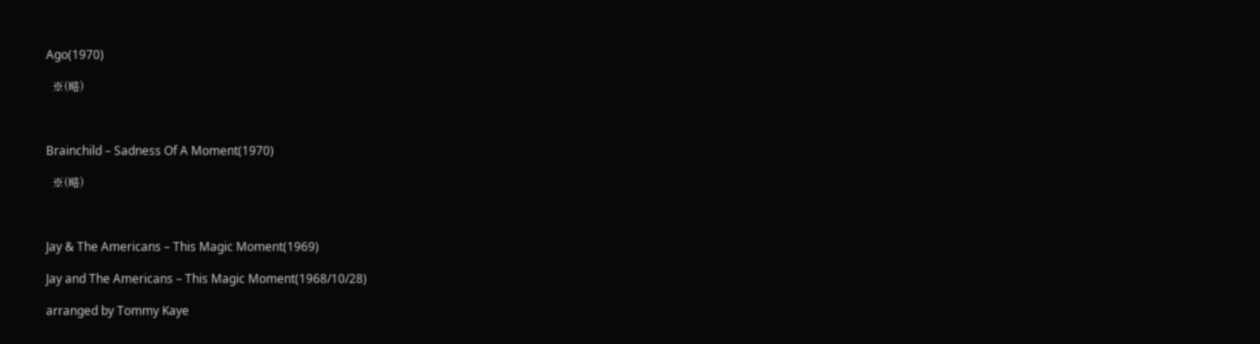Ago(1970)

  ※(略)



Brainchild – Sadness Of A Moment(1970)

  ※(略)



Jay & The Americans – This Magic Moment(1969)

Jay and The Americans – This Magic Moment(1968/10/28)

arranged by Tommy Kaye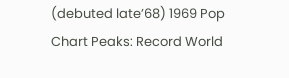(debuted late’68) 1969 Pop Chart Peaks: Record World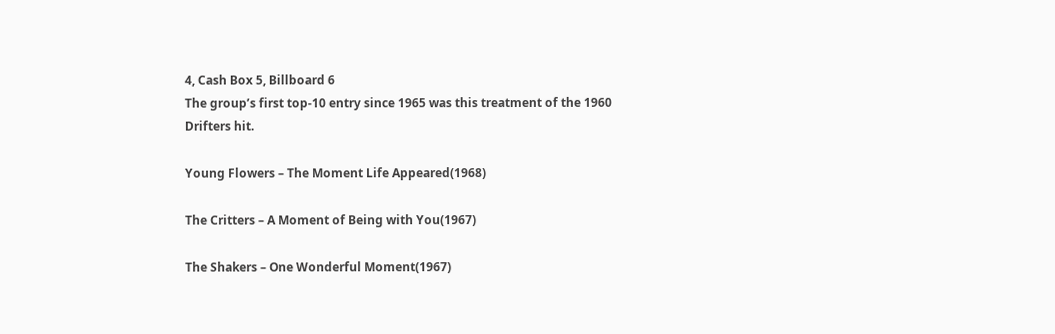4, Cash Box 5, Billboard 6
The group’s first top-10 entry since 1965 was this treatment of the 1960 Drifters hit.

Young Flowers – The Moment Life Appeared(1968)

The Critters – A Moment of Being with You(1967)

The Shakers – One Wonderful Moment(1967)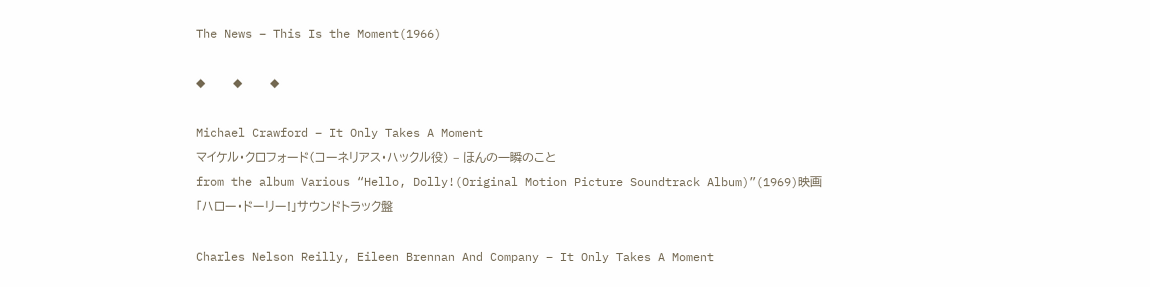The News – This Is the Moment(1966)

◆    ◆    ◆

Michael Crawford – It Only Takes A Moment
マイケル・クロフォード(コーネリアス・ハックル役) – ほんの一瞬のこと
from the album Various “Hello, Dolly!(Original Motion Picture Soundtrack Album)”(1969)映画「ハロー・ドーリー!」サウンドトラック盤

Charles Nelson Reilly, Eileen Brennan And Company – It Only Takes A Moment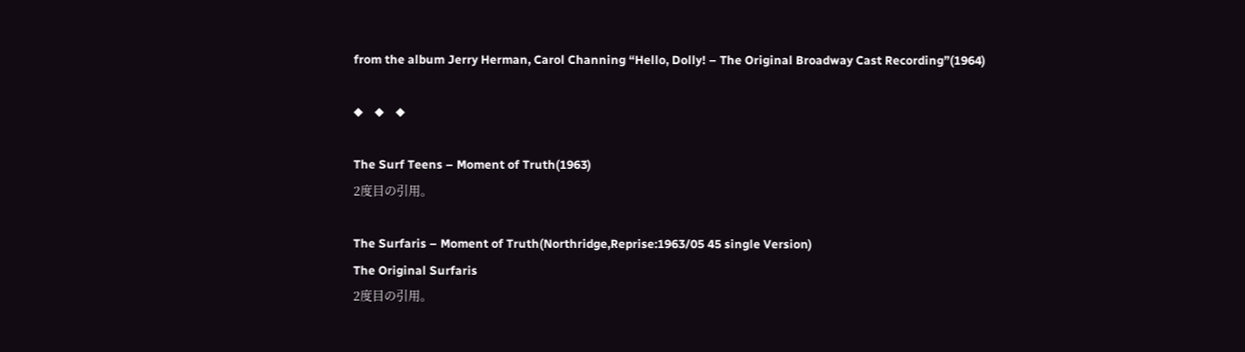from the album Jerry Herman, Carol Channing “Hello, Dolly! – The Original Broadway Cast Recording”(1964)

◆    ◆    ◆

The Surf Teens – Moment of Truth(1963)
2度目の引用。

The Surfaris – Moment of Truth(Northridge,Reprise:1963/05 45 single Version)
The Original Surfaris
2度目の引用。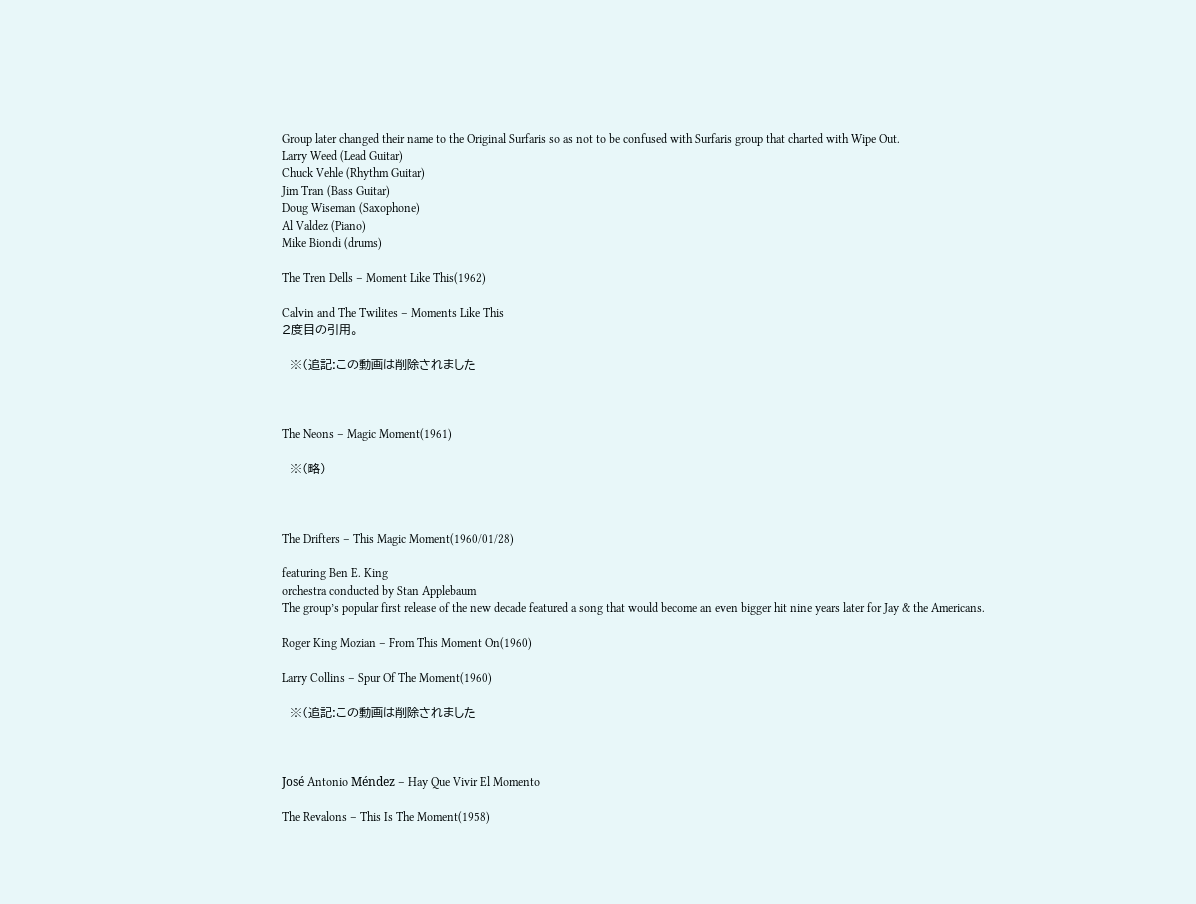Group later changed their name to the Original Surfaris so as not to be confused with Surfaris group that charted with Wipe Out.
Larry Weed (Lead Guitar)
Chuck Vehle (Rhythm Guitar)
Jim Tran (Bass Guitar)
Doug Wiseman (Saxophone)
Al Valdez (Piano)
Mike Biondi (drums)

The Tren Dells – Moment Like This(1962)

Calvin and The Twilites – Moments Like This
2度目の引用。

  ※(追記:この動画は削除されました



The Neons – Magic Moment(1961)

  ※(略)



The Drifters – This Magic Moment(1960/01/28)

featuring Ben E. King
orchestra conducted by Stan Applebaum
The group’s popular first release of the new decade featured a song that would become an even bigger hit nine years later for Jay & the Americans.

Roger King Mozian – From This Moment On(1960)

Larry Collins – Spur Of The Moment(1960)

  ※(追記:この動画は削除されました



José Antonio Méndez – Hay Que Vivir El Momento

The Revalons – This Is The Moment(1958)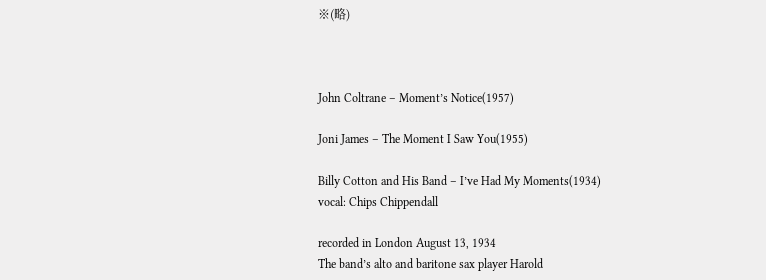※(略)



John Coltrane – Moment’s Notice(1957)

Joni James – The Moment I Saw You(1955)

Billy Cotton and His Band – I’ve Had My Moments(1934)
vocal: Chips Chippendall

recorded in London August 13, 1934
The band’s alto and baritone sax player Harold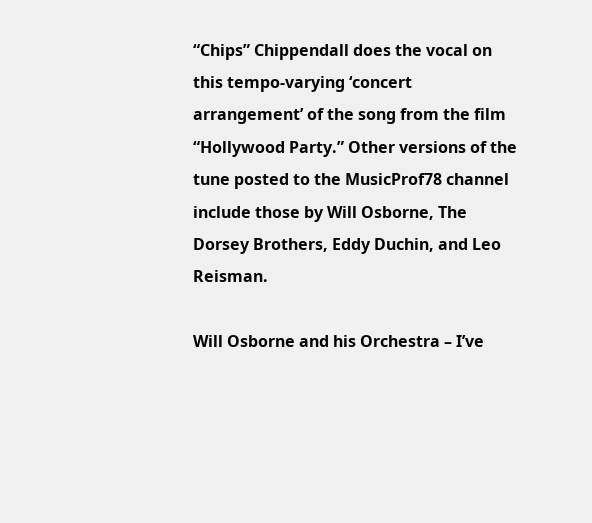“Chips” Chippendall does the vocal on this tempo-varying ‘concert arrangement’ of the song from the film “Hollywood Party.” Other versions of the tune posted to the MusicProf78 channel include those by Will Osborne, The Dorsey Brothers, Eddy Duchin, and Leo Reisman.

Will Osborne and his Orchestra – I’ve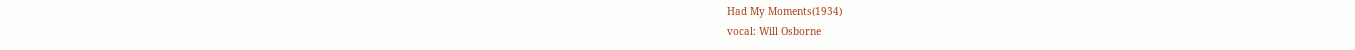Had My Moments(1934)
vocal: Will Osborne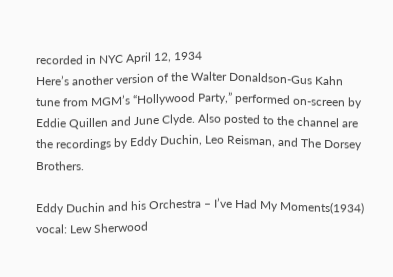recorded in NYC April 12, 1934
Here’s another version of the Walter Donaldson-Gus Kahn tune from MGM’s “Hollywood Party,” performed on-screen by Eddie Quillen and June Clyde. Also posted to the channel are the recordings by Eddy Duchin, Leo Reisman, and The Dorsey Brothers.

Eddy Duchin and his Orchestra – I’ve Had My Moments(1934)
vocal: Lew Sherwood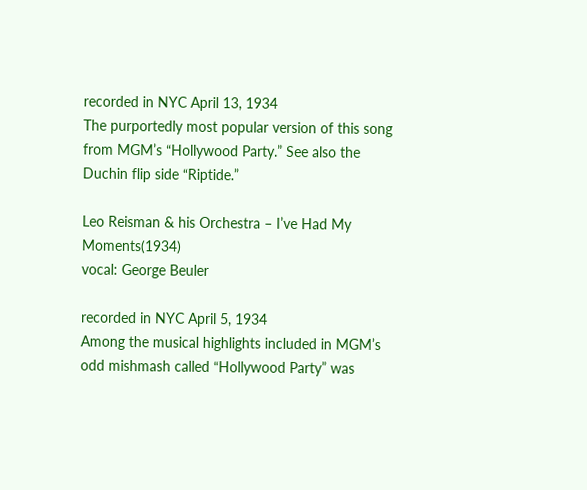recorded in NYC April 13, 1934
The purportedly most popular version of this song from MGM’s “Hollywood Party.” See also the Duchin flip side “Riptide.”

Leo Reisman & his Orchestra – I’ve Had My Moments(1934)
vocal: George Beuler

recorded in NYC April 5, 1934
Among the musical highlights included in MGM’s odd mishmash called “Hollywood Party” was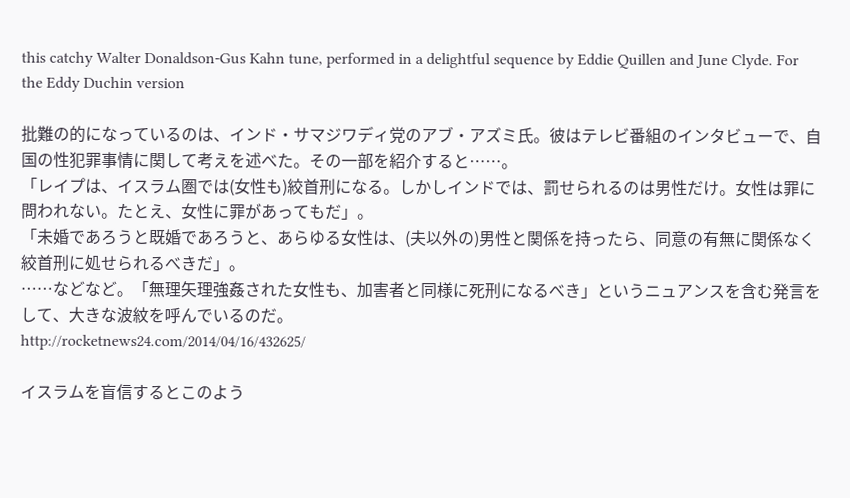this catchy Walter Donaldson-Gus Kahn tune, performed in a delightful sequence by Eddie Quillen and June Clyde. For the Eddy Duchin version

批難の的になっているのは、インド・サマジワディ党のアブ・アズミ氏。彼はテレビ番組のインタビューで、自国の性犯罪事情に関して考えを述べた。その一部を紹介すると……。
「レイプは、イスラム圏では(女性も)絞首刑になる。しかしインドでは、罰せられるのは男性だけ。女性は罪に問われない。たとえ、女性に罪があってもだ」。
「未婚であろうと既婚であろうと、あらゆる女性は、(夫以外の)男性と関係を持ったら、同意の有無に関係なく絞首刑に処せられるべきだ」。
……などなど。「無理矢理強姦された女性も、加害者と同様に死刑になるべき」というニュアンスを含む発言をして、大きな波紋を呼んでいるのだ。
http://rocketnews24.com/2014/04/16/432625/

イスラムを盲信するとこのよう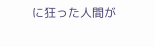に狂った人間が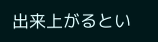出来上がるとい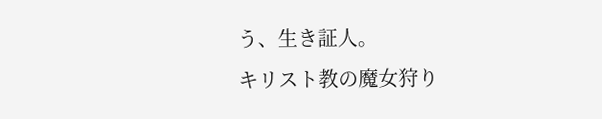う、生き証人。
キリスト教の魔女狩り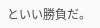といい勝負だ。